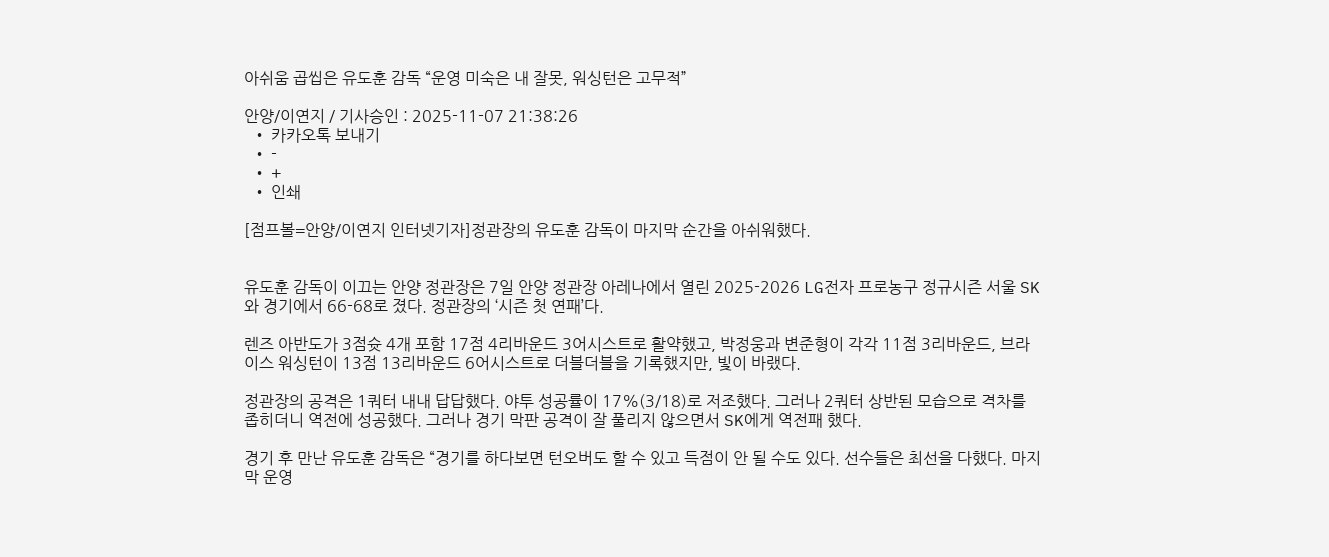아쉬움 곱씹은 유도훈 감독 “운영 미숙은 내 잘못, 워싱턴은 고무적”

안양/이연지 / 기사승인 : 2025-11-07 21:38:26
  • 카카오톡 보내기
  • -
  • +
  • 인쇄

[점프볼=안양/이연지 인터넷기자]정관장의 유도훈 감독이 마지막 순간을 아쉬워했다.


유도훈 감독이 이끄는 안양 정관장은 7일 안양 정관장 아레나에서 열린 2025-2026 LG전자 프로농구 정규시즌 서울 SK와 경기에서 66-68로 졌다. 정관장의 ‘시즌 첫 연패’다.

렌즈 아반도가 3점슛 4개 포함 17점 4리바운드 3어시스트로 활약했고, 박정웅과 변준형이 각각 11점 3리바운드, 브라이스 워싱턴이 13점 13리바운드 6어시스트로 더블더블을 기록했지만, 빛이 바랬다.

정관장의 공격은 1쿼터 내내 답답했다. 야투 성공률이 17%(3/18)로 저조했다. 그러나 2쿼터 상반된 모습으로 격차를 좁히더니 역전에 성공했다. 그러나 경기 막판 공격이 잘 풀리지 않으면서 SK에게 역전패 했다.

경기 후 만난 유도훈 감독은 “경기를 하다보면 턴오버도 할 수 있고 득점이 안 될 수도 있다. 선수들은 최선을 다했다. 마지막 운영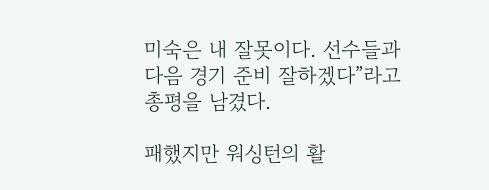미숙은 내 잘못이다. 선수들과 다음 경기 준비 잘하겠다”라고 총평을 남겼다.

패했지만 워싱턴의 활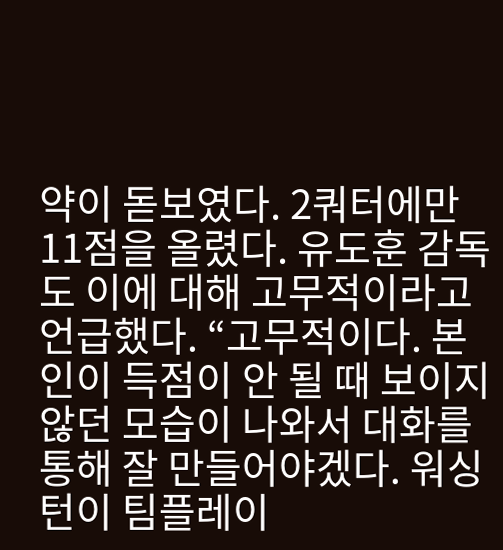약이 돋보였다. 2쿼터에만 11점을 올렸다. 유도훈 감독도 이에 대해 고무적이라고 언급했다. “고무적이다. 본인이 득점이 안 될 때 보이지 않던 모습이 나와서 대화를 통해 잘 만들어야겠다. 워싱턴이 팀플레이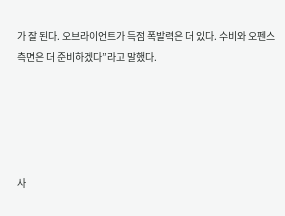가 잘 된다. 오브라이언트가 득점 폭발력은 더 있다. 수비와 오펜스 측면은 더 준비하겠다”라고 말했다.





사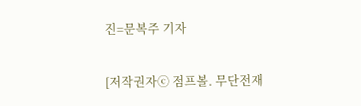진=문복주 기자

[저작권자ⓒ 점프볼. 무단전재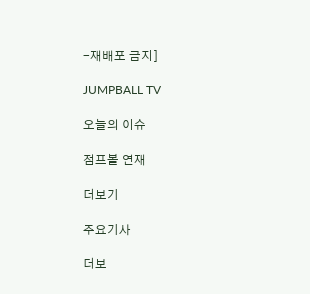-재배포 금지]

JUMPBALL TV

오늘의 이슈

점프볼 연재

더보기

주요기사

더보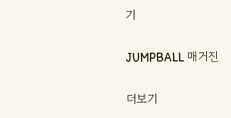기

JUMPBALL 매거진

더보기